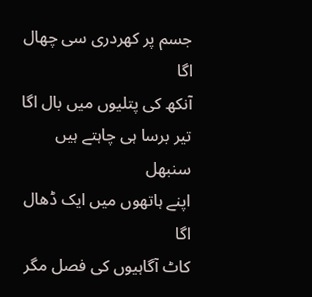جسم پر کھردری سی چھال اگا
آنکھ کی پتلیوں میں بال اگا
تیر برسا ہی چاہتے ہیں سنبھل
اپنے ہاتھوں میں ایک ڈھال اگا
کاٹ آگاہیوں کی فصل مگر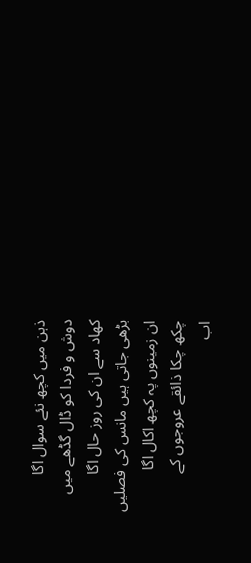ذہن میں کچھ نئے سوال اگا
دوش و فردا کو ڈال گڈھے میں
کھاد سے ان کی روز حال اگا
بڑھی جاتی ہیں مانس کی فصلیں
ان زمینوں پہ کچھ اکال اگا
چکھ چکا ذائقے عروجوں کے
اب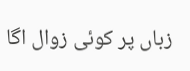زباں پر کوئی زوال اگا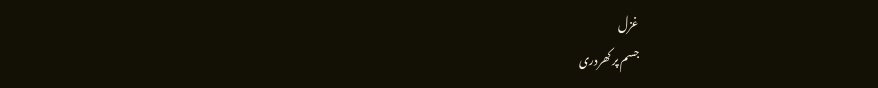غزل
جسم پر کھردری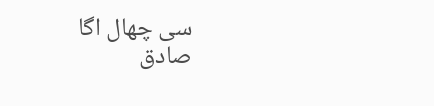سی چھال اگا
صادق